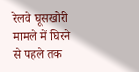रेलवे घूसखोरी मामले में घिरने से पहले तक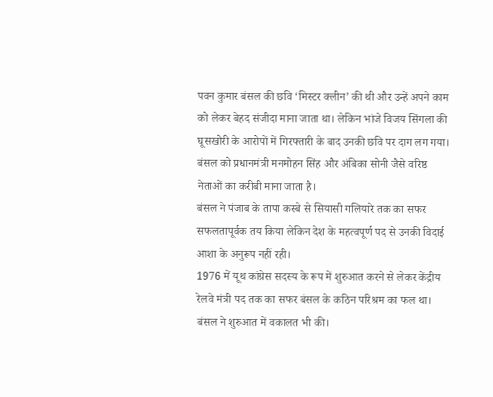पवन कुमार बंसल की छवि ‘मिस्टर क्लीन’ की थी और उन्हें अपने काम को लेकर बेहद संजीदा माना जाता था। लेकिन भांजे विजय सिंगला की घूसखोरी के आरोपों में गिरफ्तारी के बाद उनकी छवि पर दाग लग गया।
बंसल को प्रधानमंत्री मनमोहन सिंह और अंबिका सोनी जैसे वरिष्ठ नेताओं का करीबी माना जाता है।
बंसल ने पंजाब के तापा कस्बे से सियासी गलियारे तक का सफर सफलतापूर्वक तय किया लेकिन देश के महत्वपूर्ण पद से उनकी विदाई आशा के अनुरूप नहीं रही।
1976 में यूथ कांग्रेस सदस्य के रूप में शुरुआत करने से लेकर केंद्रीय रेलवे मंत्री पद तक का सफर बंसल के कठिन परिश्रम का फल था। बंसल ने शुरुआत में वकालत भी की।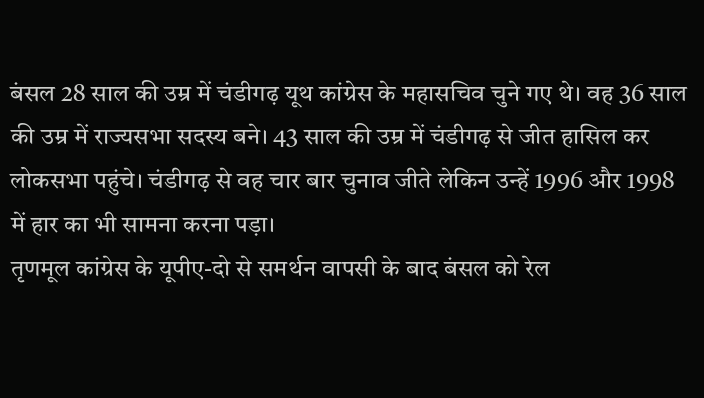बंसल 28 साल की उम्र में चंडीगढ़ यूथ कांग्रेस के महासचिव चुने गए थे। वह 36 साल की उम्र में राज्यसभा सदस्य बने। 43 साल की उम्र में चंडीगढ़ से जीत हासिल कर लोकसभा पहुंचे। चंडीगढ़ से वह चार बार चुनाव जीते लेकिन उन्हें 1996 और 1998 में हार का भी सामना करना पड़ा।
तृणमूल कांग्रेस के यूपीए-दो से समर्थन वापसी के बाद बंसल को रेल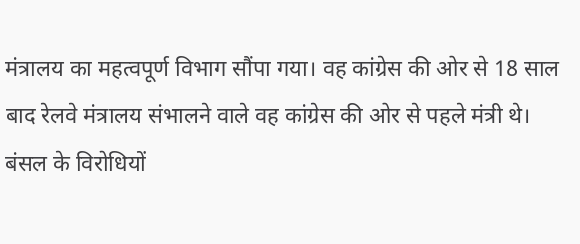मंत्रालय का महत्वपूर्ण विभाग सौंपा गया। वह कांग्रेस की ओर से 18 साल बाद रेलवे मंत्रालय संभालने वाले वह कांग्रेस की ओर से पहले मंत्री थे।
बंसल के विरोधियों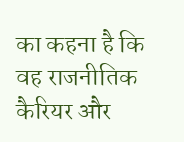का कहना है कि वह राजनीतिक कैरियर और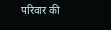परिवार की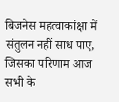बिजनेस महत्वाकांक्षा में संतुलन नहीं साध पाए, जिसका परिणाम आज सभी के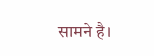सामने है।